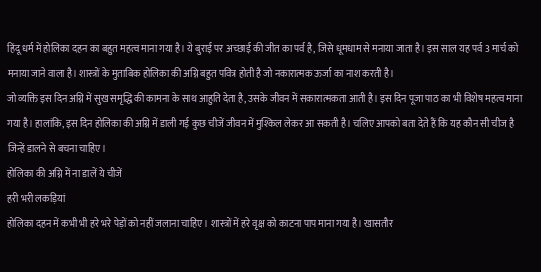हिंदू धर्म में होलिका दहन का बहुत महत्व माना गया है। ये बुराई पर अच्छाई की जीत का पर्व है, जिसे धूमधाम से मनाया जाता है। इस साल यह पर्व 3 मार्च को मनाया जाने वाला है। शास्त्रों के मुताबिक होलिका की अग्नि बहुत पवित्र होती है जो नकारात्मक ऊर्जा का नाश करती है।
जो व्यक्ति इस दिन अग्नि में सुख समृद्धि की कामना के साथ आहुति देता है, उसके जीवन में सकारात्मकता आती है। इस दिन पूजा पाठ का भी विशेष महत्व माना गया है। हालांकि, इस दिन होलिका की अग्नि में डाली गई कुछ चीजें जीवन में मुश्किल लेकर आ सकती है। चलिए आपको बता देते हैं कि यह कौन सी चीज है जिन्हें डालने से बचना चाहिए।
होलिका की अग्नि में ना डालें ये चीजें
हरी भरी लकड़ियां
होलिका दहन में कभी भी हरे भरे पेड़ों को नहीं जलाना चाहिए। शास्त्रों में हरे वृक्ष को काटना पाप माना गया है। खासतौर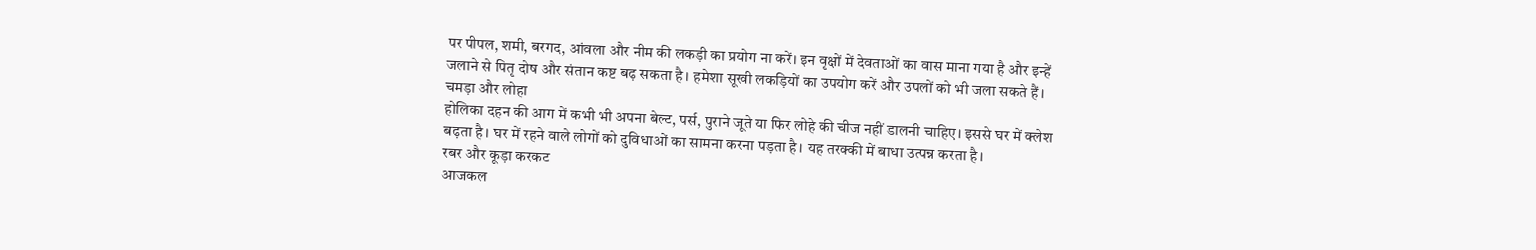पर पीपल, शमी, बरगद, आंवला और नीम की लकड़ी का प्रयोग ना करें। इन वृक्षों में देवताओं का वास माना गया है और इन्हें जलाने से पितृ दोष और संतान कष्ट बढ़ सकता है। हमेशा सूखी लकड़ियों का उपयोग करें और उपलों को भी जला सकते हैं।
चमड़ा और लोहा
होलिका दहन की आग में कभी भी अपना बेल्ट, पर्स, पुराने जूते या फिर लोहे की चीज नहीं डालनी चाहिए। इससे घर में क्लेश बढ़ता है। घर में रहने वाले लोगों को दुविधाओं का सामना करना पड़ता है। यह तरक्की में बाधा उत्पन्न करता है।
रबर और कूड़ा करकट
आजकल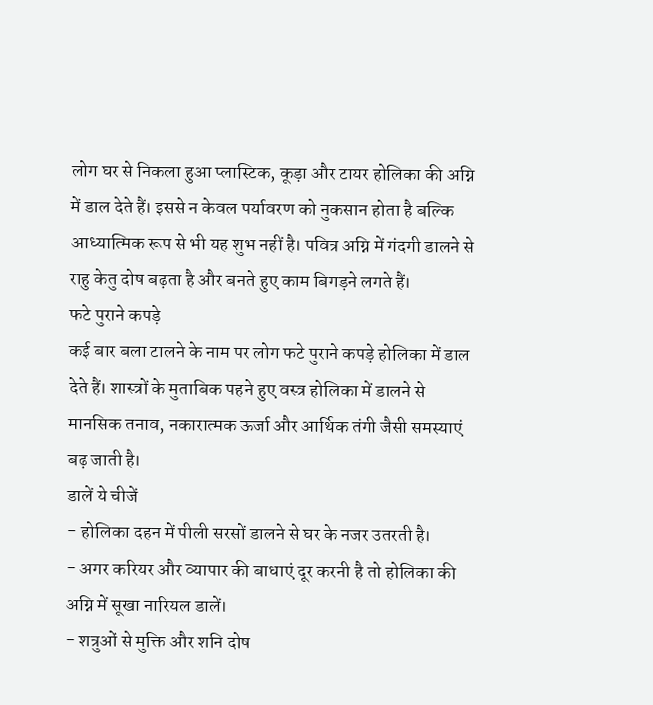लोग घर से निकला हुआ प्लास्टिक, कूड़ा और टायर होलिका की अग्नि में डाल देते हैं। इससे न केवल पर्यावरण को नुकसान होता है बल्कि आध्यात्मिक रूप से भी यह शुभ नहीं है। पवित्र अग्नि में गंदगी डालने से राहु केतु दोष बढ़ता है और बनते हुए काम बिगड़ने लगते हैं।
फटे पुराने कपड़े
कई बार बला टालने के नाम पर लोग फटे पुराने कपड़े होलिका में डाल देते हैं। शास्त्रों के मुताबिक पहने हुए वस्त्र होलिका में डालने से मानसिक तनाव, नकारात्मक ऊर्जा और आर्थिक तंगी जैसी समस्याएं बढ़ जाती है।
डालें ये चीजें
- होलिका दहन में पीली सरसों डालने से घर के नजर उतरती है।
- अगर करियर और व्यापार की बाधाएं दूर करनी है तो होलिका की अग्नि में सूखा नारियल डालें।
- शत्रुओं से मुक्ति और शनि दोष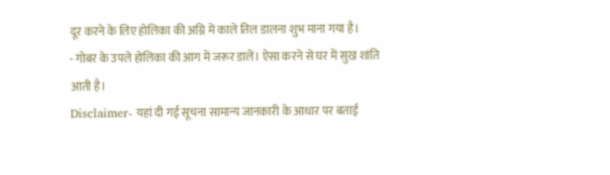दूर करने के लिए होलिका की अग्नि में काले तिल डालना शुभ माना गया है।
- गोबर के उपले होलिका की आग में जरूर डालें। ऐसा करने से घर में सुख शांति आती है।
Disclaimer- यहां दी गई सूचना सामान्य जानकारी के आधार पर बताई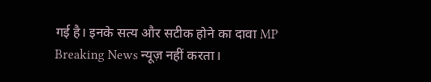गई है। इनके सत्य और सटीक होने का दावा MP Breaking News न्यूज़ नहीं करता।